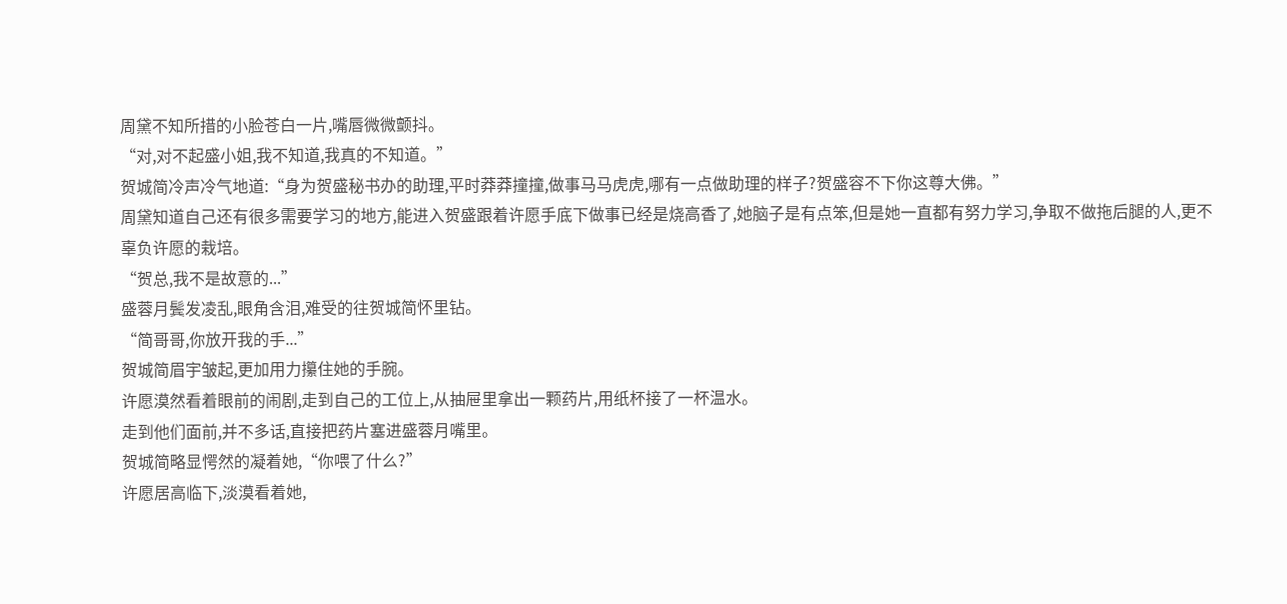周黛不知所措的小脸苍白一片,嘴唇微微颤抖。
“对,对不起盛小姐,我不知道,我真的不知道。”
贺城简冷声冷气地道:“身为贺盛秘书办的助理,平时莽莽撞撞,做事马马虎虎,哪有一点做助理的样子?贺盛容不下你这尊大佛。”
周黛知道自己还有很多需要学习的地方,能进入贺盛跟着许愿手底下做事已经是烧高香了,她脑子是有点笨,但是她一直都有努力学习,争取不做拖后腿的人,更不辜负许愿的栽培。
“贺总,我不是故意的...”
盛蓉月鬓发凌乱,眼角含泪,难受的往贺城简怀里钻。
“简哥哥,你放开我的手...”
贺城简眉宇皱起,更加用力攥住她的手腕。
许愿漠然看着眼前的闹剧,走到自己的工位上,从抽屉里拿出一颗药片,用纸杯接了一杯温水。
走到他们面前,并不多话,直接把药片塞进盛蓉月嘴里。
贺城简略显愕然的凝着她,“你喂了什么?”
许愿居高临下,淡漠看着她,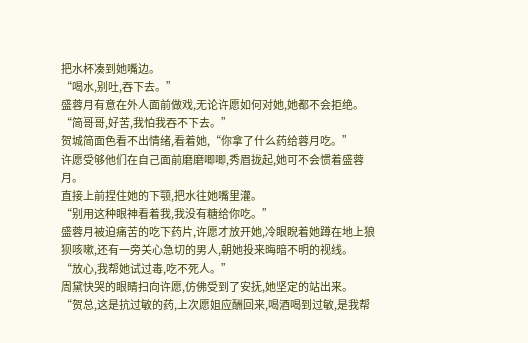把水杯凑到她嘴边。
“喝水,别吐,吞下去。”
盛蓉月有意在外人面前做戏,无论许愿如何对她,她都不会拒绝。
“简哥哥,好苦,我怕我吞不下去。”
贺城简面色看不出情绪,看着她,“你拿了什么药给蓉月吃。”
许愿受够他们在自己面前磨磨唧唧,秀眉拢起,她可不会惯着盛蓉月。
直接上前捏住她的下颚,把水往她嘴里灌。
“别用这种眼神看着我,我没有糖给你吃。”
盛蓉月被迫痛苦的吃下药片,许愿才放开她,冷眼睨着她蹲在地上狼狈咳嗽,还有一旁关心急切的男人,朝她投来晦暗不明的视线。
“放心,我帮她试过毒,吃不死人。”
周黛快哭的眼睛扫向许愿,仿佛受到了安抚,她坚定的站出来。
“贺总,这是抗过敏的药,上次愿姐应酬回来,喝酒喝到过敏,是我帮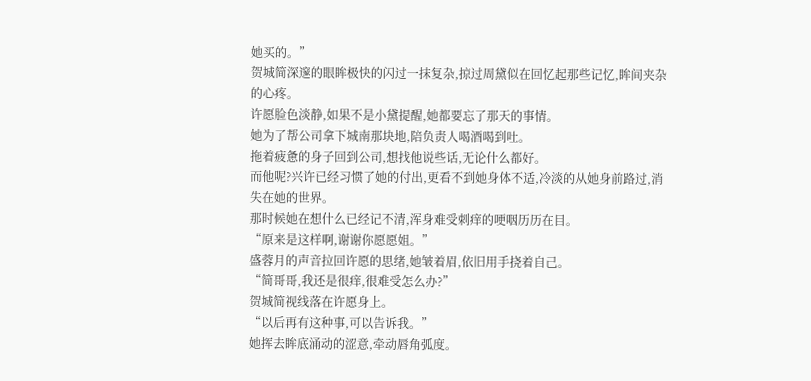她买的。”
贺城简深邃的眼眸极快的闪过一抹复杂,掠过周黛似在回忆起那些记忆,眸间夹杂的心疼。
许愿脸色淡静,如果不是小黛提醒,她都要忘了那天的事情。
她为了帮公司拿下城南那块地,陪负责人喝酒喝到吐。
拖着疲惫的身子回到公司,想找他说些话,无论什么都好。
而他呢?兴许已经习惯了她的付出,更看不到她身体不适,冷淡的从她身前路过,消失在她的世界。
那时候她在想什么已经记不清,浑身难受刺痒的哽咽历历在目。
“原来是这样啊,谢谢你愿愿姐。”
盛蓉月的声音拉回许愿的思绪,她皱着眉,依旧用手挠着自己。
“简哥哥,我还是很痒,很难受怎么办?”
贺城简视线落在许愿身上。
“以后再有这种事,可以告诉我。”
她挥去眸底涌动的涩意,牵动唇角弧度。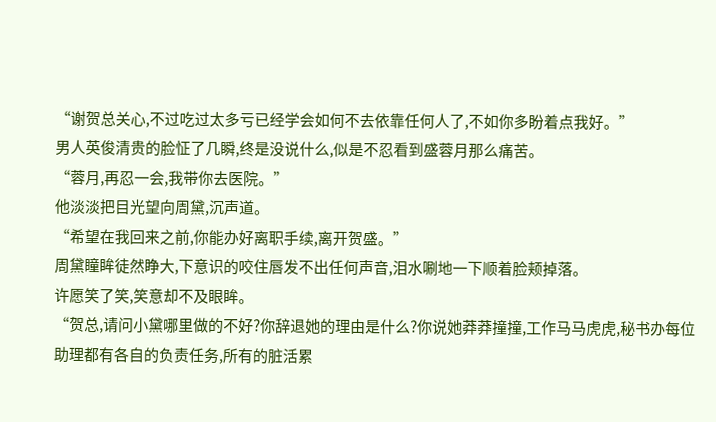“谢贺总关心,不过吃过太多亏已经学会如何不去依靠任何人了,不如你多盼着点我好。”
男人英俊清贵的脸怔了几瞬,终是没说什么,似是不忍看到盛蓉月那么痛苦。
“蓉月,再忍一会,我带你去医院。”
他淡淡把目光望向周黛,沉声道。
“希望在我回来之前,你能办好离职手续,离开贺盛。”
周黛瞳眸徒然睁大,下意识的咬住唇发不出任何声音,泪水唰地一下顺着脸颊掉落。
许愿笑了笑,笑意却不及眼眸。
“贺总,请问小黛哪里做的不好?你辞退她的理由是什么?你说她莽莽撞撞,工作马马虎虎,秘书办每位助理都有各自的负责任务,所有的脏活累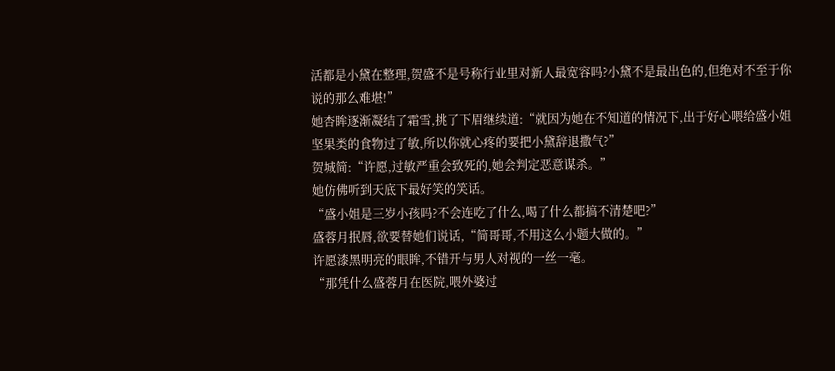活都是小黛在整理,贺盛不是号称行业里对新人最宽容吗?小黛不是最出色的,但绝对不至于你说的那么难堪!”
她杏眸逐渐凝结了霜雪,挑了下眉继续道:“就因为她在不知道的情况下,出于好心喂给盛小姐坚果类的食物过了敏,所以你就心疼的要把小黛辞退撒气?”
贺城简:“许愿,过敏严重会致死的,她会判定恶意谋杀。”
她仿佛听到天底下最好笑的笑话。
“盛小姐是三岁小孩吗?不会连吃了什么,喝了什么都搞不清楚吧?”
盛蓉月抿唇,欲要替她们说话,“简哥哥,不用这么小题大做的。”
许愿漆黑明亮的眼眸,不错开与男人对视的一丝一毫。
“那凭什么盛蓉月在医院,喂外婆过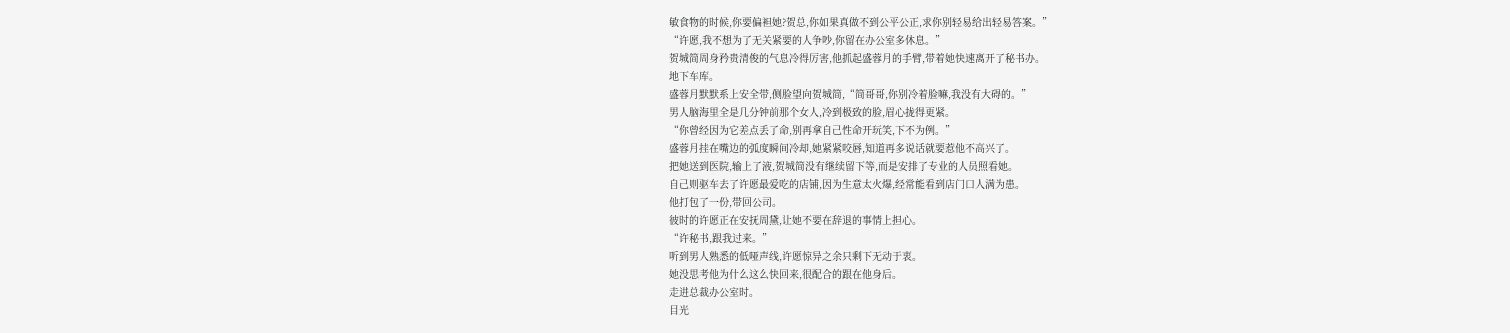敏食物的时候,你要偏袒她?贺总,你如果真做不到公平公正,求你别轻易给出轻易答案。”
“许愿,我不想为了无关紧要的人争吵,你留在办公室多休息。”
贺城简周身矜贵清俊的气息冷得厉害,他抓起盛蓉月的手臂,带着她快速离开了秘书办。
地下车库。
盛蓉月默默系上安全带,侧脸望向贺城简,“简哥哥,你别冷着脸嘛,我没有大碍的。”
男人脑海里全是几分钟前那个女人,冷到极致的脸,眉心拢得更紧。
“你曾经因为它差点丢了命,别再拿自己性命开玩笑,下不为例。”
盛蓉月挂在嘴边的弧度瞬间冷却,她紧紧咬唇,知道再多说话就要惹他不高兴了。
把她送到医院,输上了液,贺城简没有继续留下等,而是安排了专业的人员照看她。
自己则驱车去了许愿最爱吃的店铺,因为生意太火爆,经常能看到店门口人满为患。
他打包了一份,带回公司。
彼时的许愿正在安抚周黛,让她不要在辞退的事情上担心。
“许秘书,跟我过来。”
听到男人熟悉的低哑声线,许愿惊异之余只剩下无动于衷。
她没思考他为什么这么快回来,很配合的跟在他身后。
走进总裁办公室时。
目光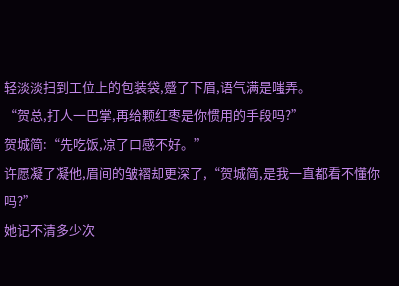轻淡淡扫到工位上的包装袋,蹙了下眉,语气满是嗤弄。
“贺总,打人一巴掌,再给颗红枣是你惯用的手段吗?”
贺城简:“先吃饭,凉了口感不好。”
许愿凝了凝他,眉间的皱褶却更深了,“贺城简,是我一直都看不懂你吗?”
她记不清多少次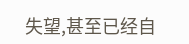失望,甚至已经自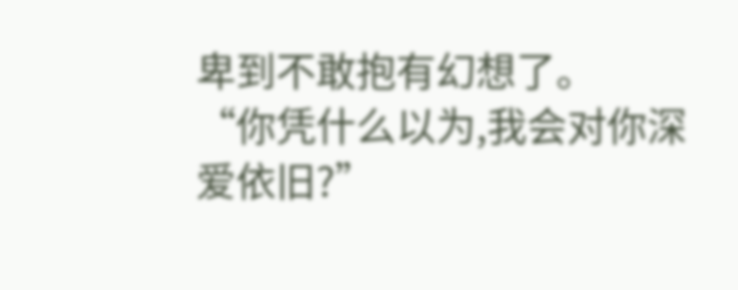卑到不敢抱有幻想了。
“你凭什么以为,我会对你深爱依旧?”